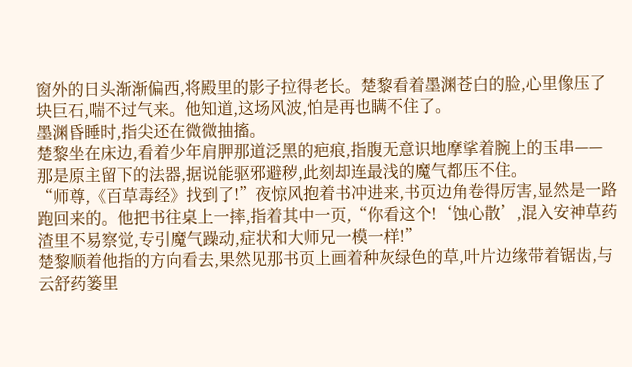窗外的日头渐渐偏西,将殿里的影子拉得老长。楚黎看着墨渊苍白的脸,心里像压了块巨石,喘不过气来。他知道,这场风波,怕是再也瞒不住了。
墨渊昏睡时,指尖还在微微抽搐。
楚黎坐在床边,看着少年肩胛那道泛黑的疤痕,指腹无意识地摩挲着腕上的玉串——那是原主留下的法器,据说能驱邪避秽,此刻却连最浅的魔气都压不住。
“师尊,《百草毒经》找到了!”夜惊风抱着书冲进来,书页边角卷得厉害,显然是一路跑回来的。他把书往桌上一摔,指着其中一页,“你看这个!‘蚀心散’,混入安神草药渣里不易察觉,专引魔气躁动,症状和大师兄一模一样!”
楚黎顺着他指的方向看去,果然见那书页上画着种灰绿色的草,叶片边缘带着锯齿,与云舒药篓里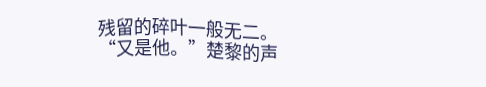残留的碎叶一般无二。
“又是他。”楚黎的声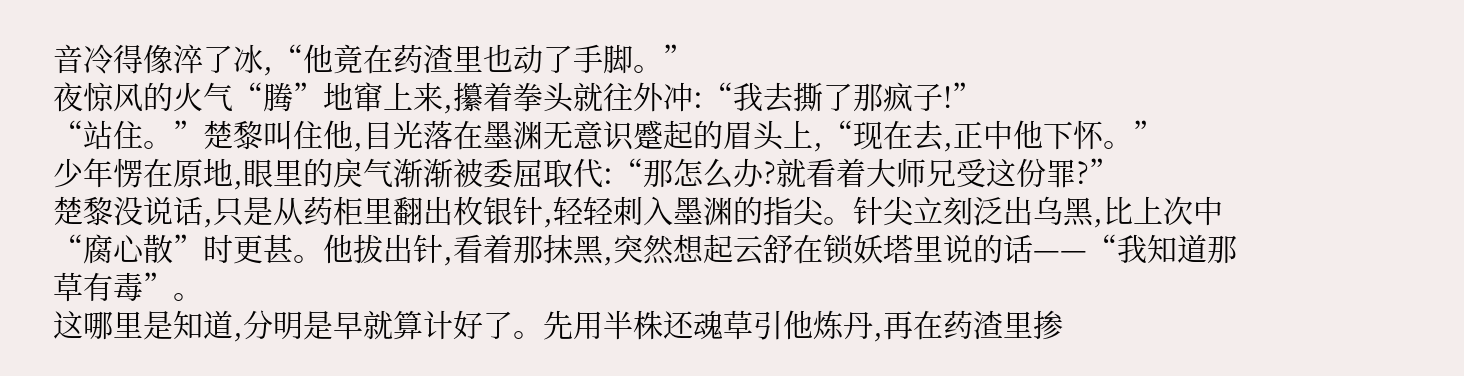音冷得像淬了冰,“他竟在药渣里也动了手脚。”
夜惊风的火气“腾”地窜上来,攥着拳头就往外冲:“我去撕了那疯子!”
“站住。”楚黎叫住他,目光落在墨渊无意识蹙起的眉头上,“现在去,正中他下怀。”
少年愣在原地,眼里的戾气渐渐被委屈取代:“那怎么办?就看着大师兄受这份罪?”
楚黎没说话,只是从药柜里翻出枚银针,轻轻刺入墨渊的指尖。针尖立刻泛出乌黑,比上次中“腐心散”时更甚。他拔出针,看着那抹黑,突然想起云舒在锁妖塔里说的话——“我知道那草有毒”。
这哪里是知道,分明是早就算计好了。先用半株还魂草引他炼丹,再在药渣里掺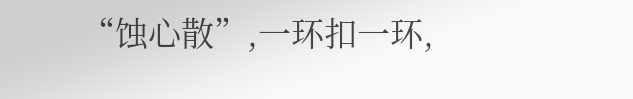“蚀心散”,一环扣一环,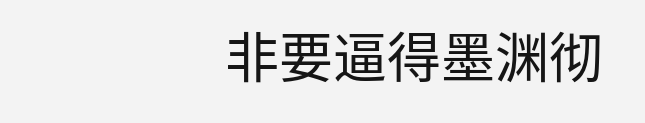非要逼得墨渊彻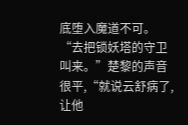底堕入魔道不可。
“去把锁妖塔的守卫叫来。”楚黎的声音很平,“就说云舒病了,让他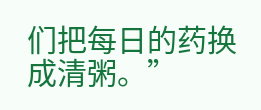们把每日的药换成清粥。”